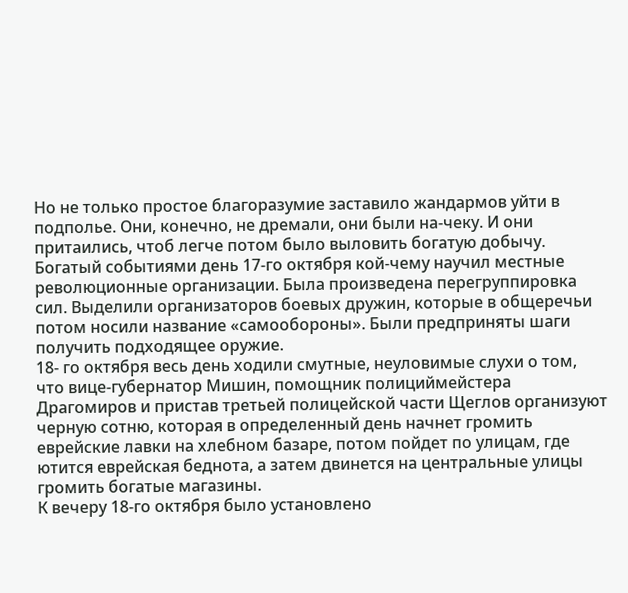Но не только простое благоразумие заставило жандармов уйти в подполье. Они, конечно, не дремали, они были на-чеку. И они притаились, чтоб легче потом было выловить богатую добычу.
Богатый событиями день 17-го октября кой-чему научил местные революционные организации. Была произведена перегруппировка сил. Выделили организаторов боевых дружин, которые в общеречьи потом носили название «самообороны». Были предприняты шаги получить подходящее оружие.
18- го октября весь день ходили смутные, неуловимые слухи о том, что вице-губернатор Мишин, помощник полициймейстера Драгомиров и пристав третьей полицейской части Щеглов организуют черную сотню, которая в определенный день начнет громить еврейские лавки на хлебном базаре, потом пойдет по улицам, где ютится еврейская беднота, а затем двинется на центральные улицы громить богатые магазины.
К вечеру 18-го октября было установлено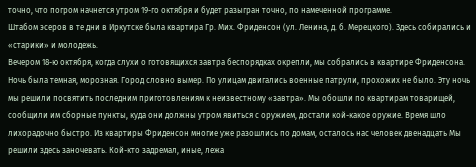точно, что погром начнется утром 19-го октября и будет разыгран точно, по намеченной программе.
Штабом эсеров в те дни в Иркутске была квартира Гр. Мих. Фриденсон (ул. Ленина, д. б. Мерецкого). Здесь собирались и «старики» и молодежь.
Вечером 18-ю октября, когда слухи о готовящихся завтра беспорядках окрепли, мы собрались в квартире Фриденсона. Ночь была темная, морозная. Город словно вымер. По улицам двигались военные патрули, прохожих не было. Эту ночь мы решили посвятить последним приготовлениям к неизвестному «завтра». Мы обошли по квартирам товарищей, сообщили им сборные пункты, куда они должны утром явиться с оружием, достали кой-какое оружие. Время шло лихорадочно быстро. Из квартиры Фриденсон многие уже разошлись по домам, осталось нас человек двенадцать Мы решили здесь заночевать. Кой-кто задремал, иные, лежа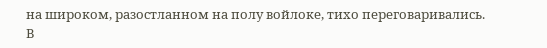на широком, разостланном на полу войлоке, тихо переговаривались.
В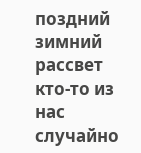поздний зимний рассвет кто-то из нас случайно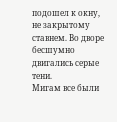подошел к окну, не закрытому ставнем. Во дворе бесшумно двигались серые тени.
Мигам все были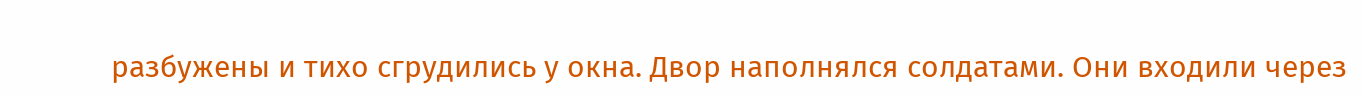разбужены и тихо сгрудились у окна. Двор наполнялся солдатами. Они входили через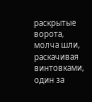раскрытые ворота, молча шли, раскачивая винтовками, один за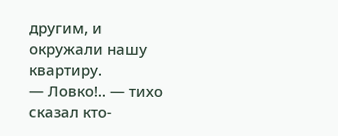другим, и окружали нашу квартиру.
— Ловко!.. — тихо сказал кто-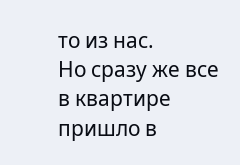то из нас.
Но сразу же все в квартире пришло в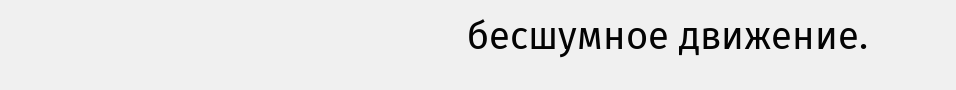бесшумное движение.